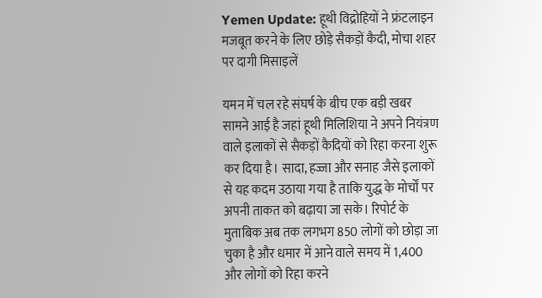Yemen Update: हूथी विद्रोहियों ने फ्रंटलाइन मजबूत करने के लिए छोड़े सैकड़ों कैदी, मोचा शहर पर दागी मिसाइलें

यमन में चल रहे संघर्ष के बीच एक बड़ी खबर सामने आई है जहां हूथी मिलिशिया ने अपने नियंत्रण वाले इलाकों से सैकड़ों कैदियों को रिहा करना शुरू कर दिया है। सादा, हज्जा और सनाह जैसे इलाकों से यह कदम उठाया गया है ताकि युद्ध के मोर्चों पर अपनी ताकत को बढ़ाया जा सके। रिपोर्ट के मुताबिक अब तक लगभग 850 लोगों को छोड़ा जा चुका है और धमार में आने वाले समय में 1,400 और लोगों को रिहा करने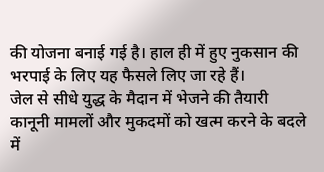की योजना बनाई गई है। हाल ही में हुए नुकसान की भरपाई के लिए यह फैसले लिए जा रहे हैं।
जेल से सीधे युद्ध के मैदान में भेजने की तैयारी
कानूनी मामलों और मुकदमों को खत्म करने के बदले में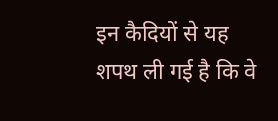इन कैदियों से यह शपथ ली गई है कि वे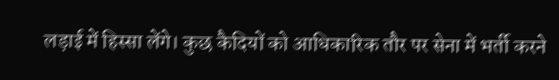लड़ाई में हिस्सा लेंगे। कुछ कैदियों को आधिकारिक तौर पर सेना में भर्ती करने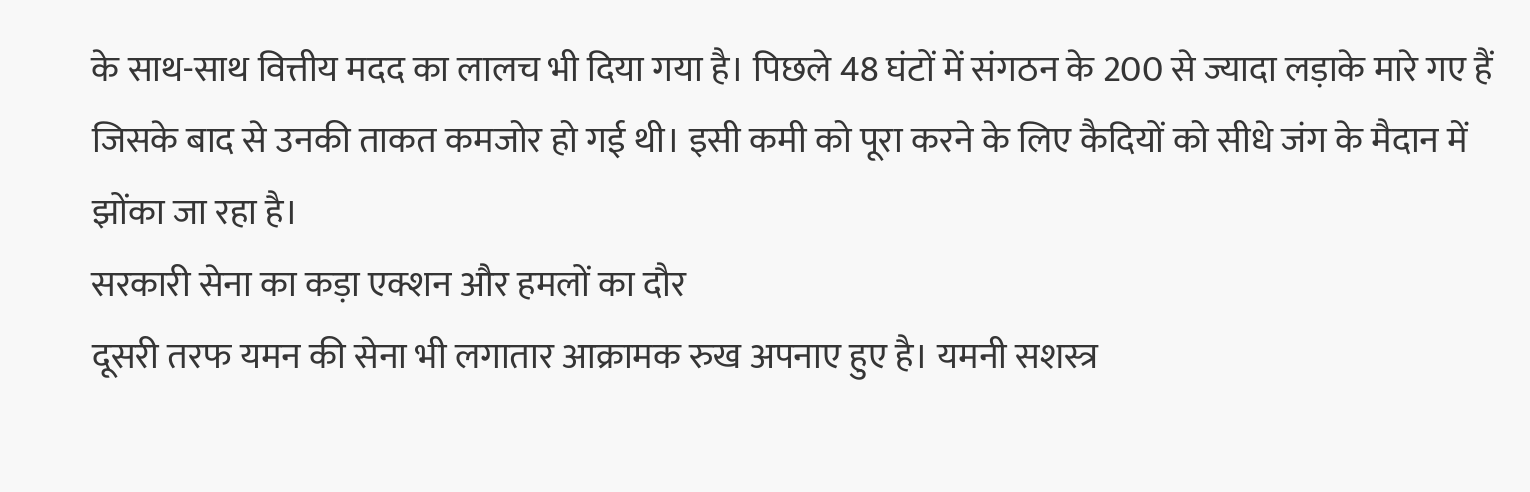के साथ-साथ वित्तीय मदद का लालच भी दिया गया है। पिछले 48 घंटों में संगठन के 200 से ज्यादा लड़ाके मारे गए हैं जिसके बाद से उनकी ताकत कमजोर हो गई थी। इसी कमी को पूरा करने के लिए कैदियों को सीधे जंग के मैदान में झोंका जा रहा है।
सरकारी सेना का कड़ा एक्शन और हमलों का दौर
दूसरी तरफ यमन की सेना भी लगातार आक्रामक रुख अपनाए हुए है। यमनी सशस्त्र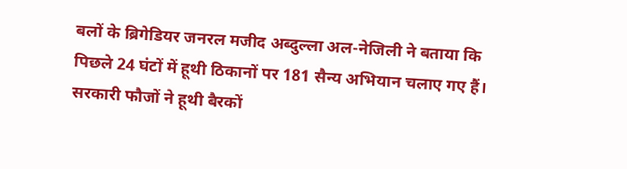बलों के ब्रिगेडियर जनरल मजीद अब्दुल्ला अल-नेजिली ने बताया कि पिछले 24 घंटों में हूथी ठिकानों पर 181 सैन्य अभियान चलाए गए हैं। सरकारी फौजों ने हूथी बैरकों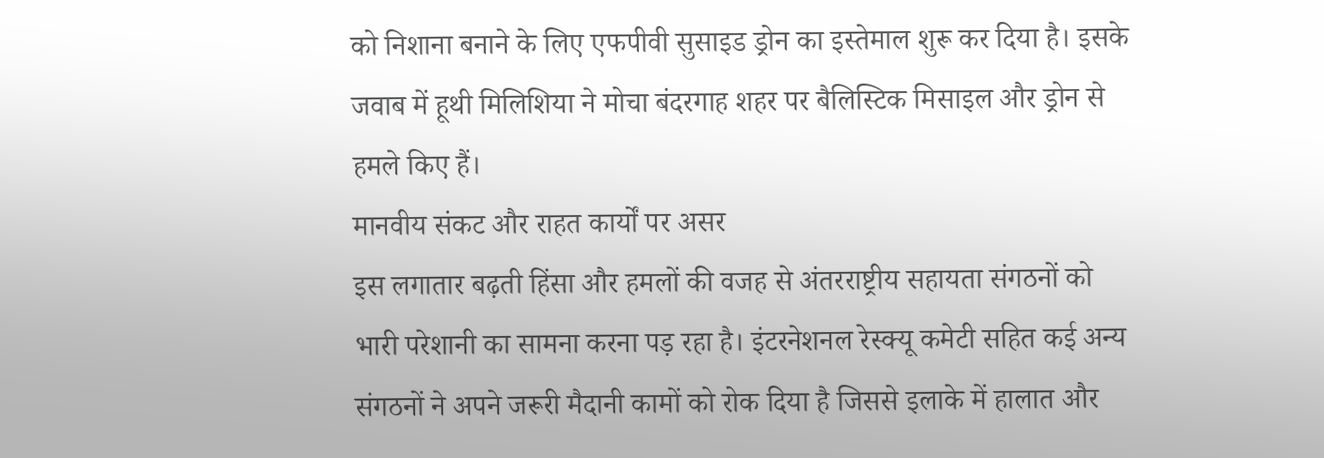को निशाना बनाने के लिए एफपीवी सुसाइड ड्रोन का इस्तेमाल शुरू कर दिया है। इसके जवाब में हूथी मिलिशिया ने मोचा बंदरगाह शहर पर बैलिस्टिक मिसाइल और ड्रोन से हमले किए हैं।
मानवीय संकट और राहत कार्यों पर असर
इस लगातार बढ़ती हिंसा और हमलों की वजह से अंतरराष्ट्रीय सहायता संगठनों को भारी परेशानी का सामना करना पड़ रहा है। इंटरनेशनल रेस्क्यू कमेटी सहित कई अन्य संगठनों ने अपने जरूरी मैदानी कामों को रोक दिया है जिससे इलाके में हालात और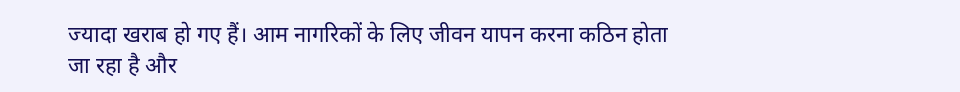ज्यादा खराब हो गए हैं। आम नागरिकों के लिए जीवन यापन करना कठिन होता जा रहा है और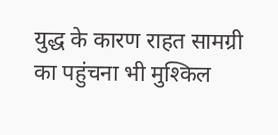युद्ध के कारण राहत सामग्री का पहुंचना भी मुश्किल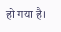हो गया है।